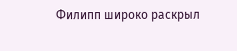Филипп широко раскрыл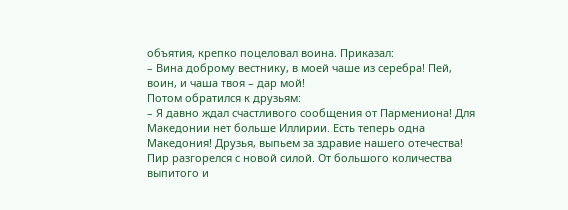объятия, крепко поцеловал воина. Приказал:
– Вина доброму вестнику, в моей чаше из серебра! Пей, воин, и чаша твоя – дар мой!
Потом обратился к друзьям:
– Я давно ждал счастливого сообщения от Пармениона! Для Македонии нет больше Иллирии. Есть теперь одна Македония! Друзья, выпьем за здравие нашего отечества!
Пир разгорелся с новой силой. От большого количества выпитого и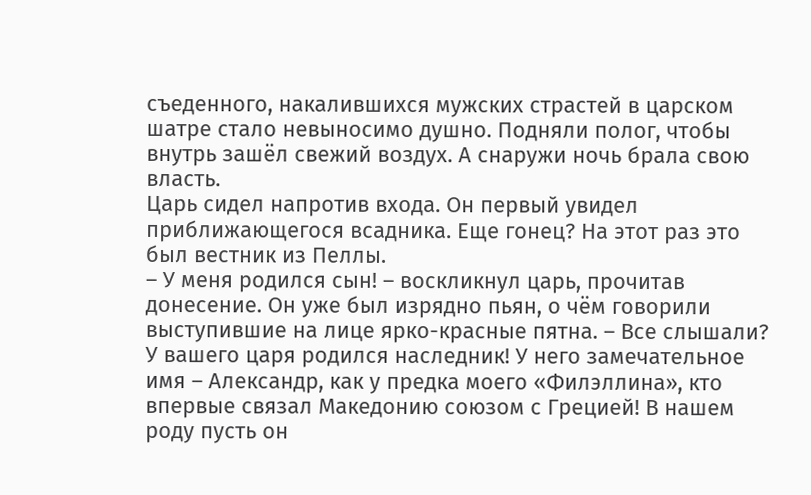съеденного, накалившихся мужских страстей в царском шатре стало невыносимо душно. Подняли полог, чтобы внутрь зашёл свежий воздух. А снаружи ночь брала свою власть.
Царь сидел напротив входа. Он первый увидел приближающегося всадника. Еще гонец? На этот раз это был вестник из Пеллы.
– У меня родился сын! – воскликнул царь, прочитав донесение. Он уже был изрядно пьян, о чём говорили выступившие на лице ярко-красные пятна. – Все слышали? У вашего царя родился наследник! У него замечательное имя – Александр, как у предка моего «Филэллина», кто впервые связал Македонию союзом с Грецией! В нашем роду пусть он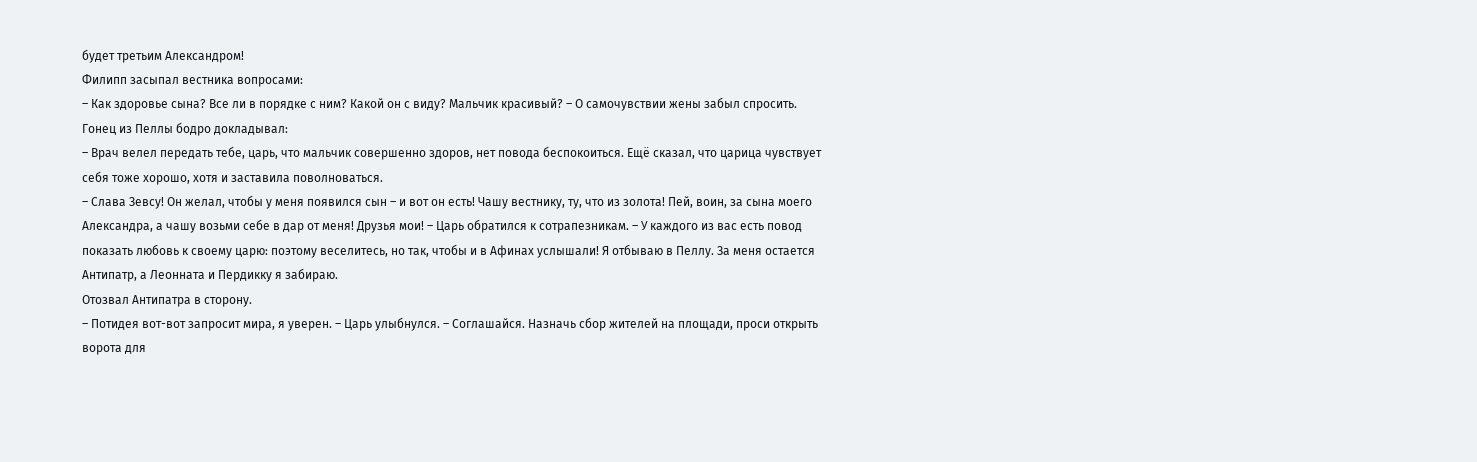будет третьим Александром!
Филипп засыпал вестника вопросами:
– Как здоровье сына? Все ли в порядке с ним? Какой он с виду? Мальчик красивый? – О самочувствии жены забыл спросить.
Гонец из Пеллы бодро докладывал:
– Врач велел передать тебе, царь, что мальчик совершенно здоров, нет повода беспокоиться. Ещё сказал, что царица чувствует себя тоже хорошо, хотя и заставила поволноваться.
– Слава Зевсу! Он желал, чтобы у меня появился сын – и вот он есть! Чашу вестнику, ту, что из золота! Пей, воин, за сына моего Александра, а чашу возьми себе в дар от меня! Друзья мои! – Царь обратился к сотрапезникам. – У каждого из вас есть повод показать любовь к своему царю: поэтому веселитесь, но так, чтобы и в Афинах услышали! Я отбываю в Пеллу. За меня остается Антипатр, а Леонната и Пердикку я забираю.
Отозвал Антипатра в сторону.
– Потидея вот-вот запросит мира, я уверен. – Царь улыбнулся. – Соглашайся. Назначь сбор жителей на площади, проси открыть ворота для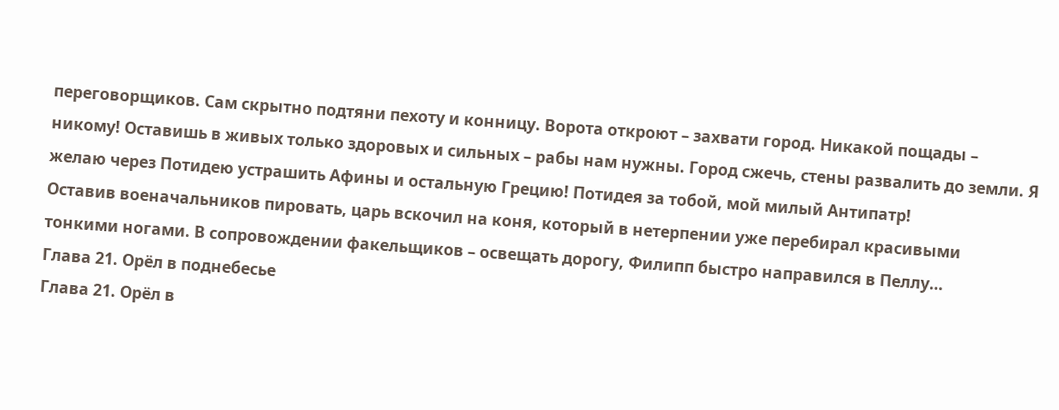переговорщиков. Сам скрытно подтяни пехоту и конницу. Ворота откроют – захвати город. Никакой пощады – никому! Оставишь в живых только здоровых и сильных – рабы нам нужны. Город сжечь, стены развалить до земли. Я желаю через Потидею устрашить Афины и остальную Грецию! Потидея за тобой, мой милый Антипатр!
Оставив военачальников пировать, царь вскочил на коня, который в нетерпении уже перебирал красивыми тонкими ногами. В сопровождении факельщиков – освещать дорогу, Филипп быстро направился в Пеллу…
Глава 21. Орёл в поднебесье
Глава 21. Орёл в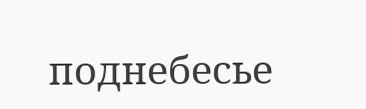поднебесье